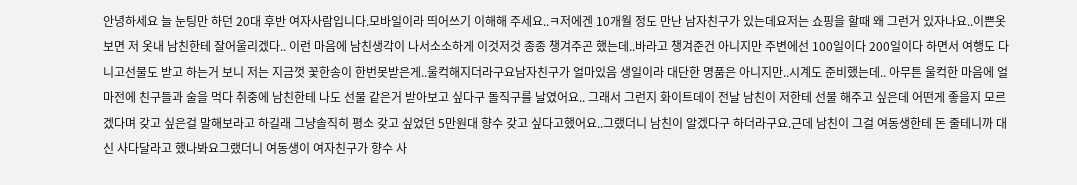안녕하세요 늘 눈팅만 하던 20대 후반 여자사람입니다.모바일이라 띄어쓰기 이해해 주세요..ㅋ저에겐 10개월 정도 만난 남자친구가 있는데요저는 쇼핑을 할때 왜 그런거 있자나요..이쁜옷 보면 저 옷내 남친한테 잘어울리겠다.. 이런 마음에 남친생각이 나서소소하게 이것저것 종종 챙겨주곤 했는데..바라고 챙겨준건 아니지만 주변에선 100일이다 200일이다 하면서 여행도 다니고선물도 받고 하는거 보니 저는 지금껏 꽃한송이 한번못받은게..울컥해지더라구요남자친구가 얼마있음 생일이라 대단한 명품은 아니지만..시계도 준비했는데.. 아무튼 울컥한 마음에 얼마전에 친구들과 술을 먹다 취중에 남친한테 나도 선물 같은거 받아보고 싶다구 돌직구를 날였어요.. 그래서 그런지 화이트데이 전날 남친이 저한테 선물 해주고 싶은데 어떤게 좋을지 모르겠다며 갖고 싶은걸 말해보라고 하길래 그냥솔직히 평소 갖고 싶었던 5만원대 향수 갖고 싶다고했어요..그랬더니 남친이 알겠다구 하더라구요.근데 남친이 그걸 여동생한테 돈 줄테니까 대신 사다달라고 했나봐요그랬더니 여동생이 여자친구가 향수 사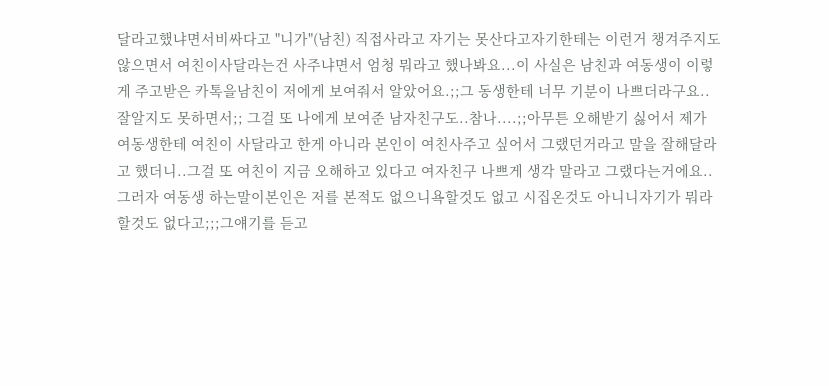달라고했냐면서비싸다고 "니가"(남친) 직접사라고 자기는 못산다고자기한테는 이런거 챙겨주지도 않으면서 여친이사달라는건 사주냐면서 엄청 뭐라고 했나봐요...이 사실은 남친과 여동생이 이렇게 주고받은 카톡을남친이 저에게 보여줘서 알았어요.;;그 동생한테 너무 기분이 나쁘더라구요..잘알지도 못하면서;; 그걸 또 나에게 보여준 남자친구도..참나....;;아무튼 오해받기 싫어서 제가 여동생한테 여친이 사달라고 한게 아니라 본인이 여친사주고 싶어서 그랬던거라고 말을 잘해달라고 했더니..그걸 또 여친이 지금 오해하고 있다고 여자친구 나쁘게 생각 말라고 그랬다는거에요..그러자 여동생 하는말이본인은 저를 본적도 없으니욕할것도 없고 시집온것도 아니니자기가 뭐라 할것도 없다고;;;그얘기를 듣고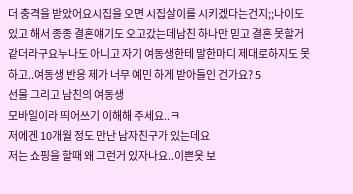더 충격을 받았어요시집을 오면 시집살이를 시키겠다는건지;;나이도 있고 해서 종종 결혼얘기도 오고갔는데남친 하나만 믿고 결혼 못할거같더라구요누나도 아니고 자기 여동생한테 말한마디 제대로하지도 못하고..여동생 반응 제가 너무 예민 하게 받아들인 건가요? 5
선물 그리고 남친의 여동생
모바일이라 띄어쓰기 이해해 주세요..ㅋ
저에겐 10개월 정도 만난 남자친구가 있는데요
저는 쇼핑을 할때 왜 그런거 있자나요..이쁜옷 보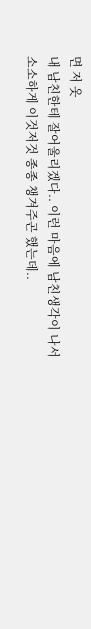면 저 옷
내 남친한테 잘어울리겠다.. 이런 마음에 남친생각이 나서
소소하게 이것저것 종종 챙겨주곤 했는데..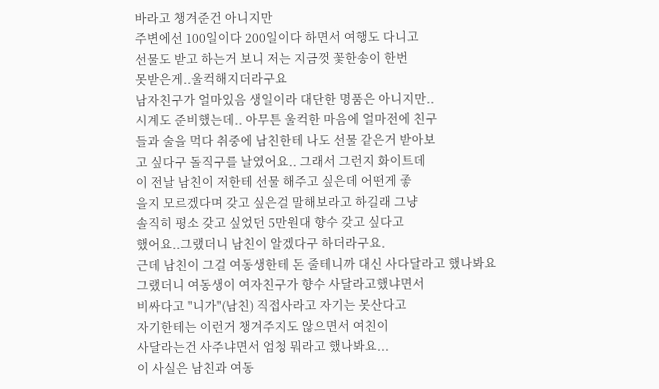바라고 챙겨준건 아니지만
주변에선 100일이다 200일이다 하면서 여행도 다니고
선물도 받고 하는거 보니 저는 지금껏 꽃한송이 한번
못받은게..울컥해지더라구요
남자친구가 얼마있음 생일이라 대단한 명품은 아니지만..
시계도 준비했는데.. 아무튼 울컥한 마음에 얼마전에 친구
들과 술을 먹다 취중에 남친한테 나도 선물 같은거 받아보
고 싶다구 돌직구를 날였어요.. 그래서 그런지 화이트데
이 전날 남친이 저한테 선물 해주고 싶은데 어떤게 좋
을지 모르겠다며 갖고 싶은걸 말해보라고 하길래 그냥
솔직히 평소 갖고 싶었던 5만원대 향수 갖고 싶다고
했어요..그랬더니 남친이 알겠다구 하더라구요.
근데 남친이 그걸 여동생한테 돈 줄테니까 대신 사다달라고 했나봐요
그랬더니 여동생이 여자친구가 향수 사달라고했냐면서
비싸다고 "니가"(남친) 직접사라고 자기는 못산다고
자기한테는 이런거 챙겨주지도 않으면서 여친이
사달라는건 사주냐면서 엄청 뭐라고 했나봐요...
이 사실은 남친과 여동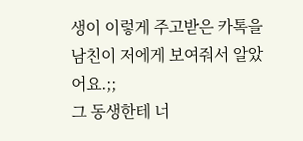생이 이렇게 주고받은 카톡을
남친이 저에게 보여줘서 알았어요.;;
그 동생한테 너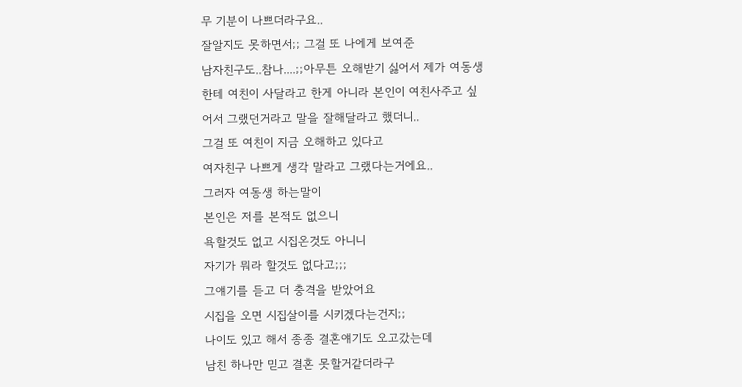무 기분이 나쁘더라구요..
잘알지도 못하면서;; 그걸 또 나에게 보여준
남자친구도..참나....;;아무튼 오해받기 싫어서 제가 여동생
한테 여친이 사달라고 한게 아니라 본인이 여친사주고 싶
어서 그랬던거라고 말을 잘해달라고 했더니..
그걸 또 여친이 지금 오해하고 있다고
여자친구 나쁘게 생각 말라고 그랬다는거에요..
그러자 여동생 하는말이
본인은 저를 본적도 없으니
욕할것도 없고 시집온것도 아니니
자기가 뭐라 할것도 없다고;;;
그얘기를 듣고 더 충격을 받았어요
시집을 오면 시집살이를 시키겠다는건지;;
나이도 있고 해서 종종 결혼얘기도 오고갔는데
남친 하나만 믿고 결혼 못할거같더라구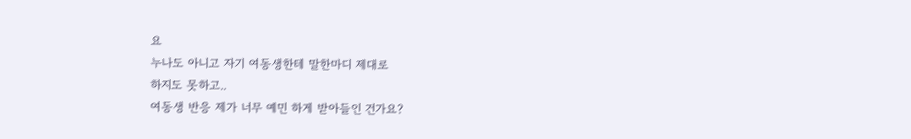요
누나도 아니고 자기 여동생한테 말한마디 제대로
하지도 못하고..
여동생 반응 제가 너무 예민 하게 받아들인 건가요?